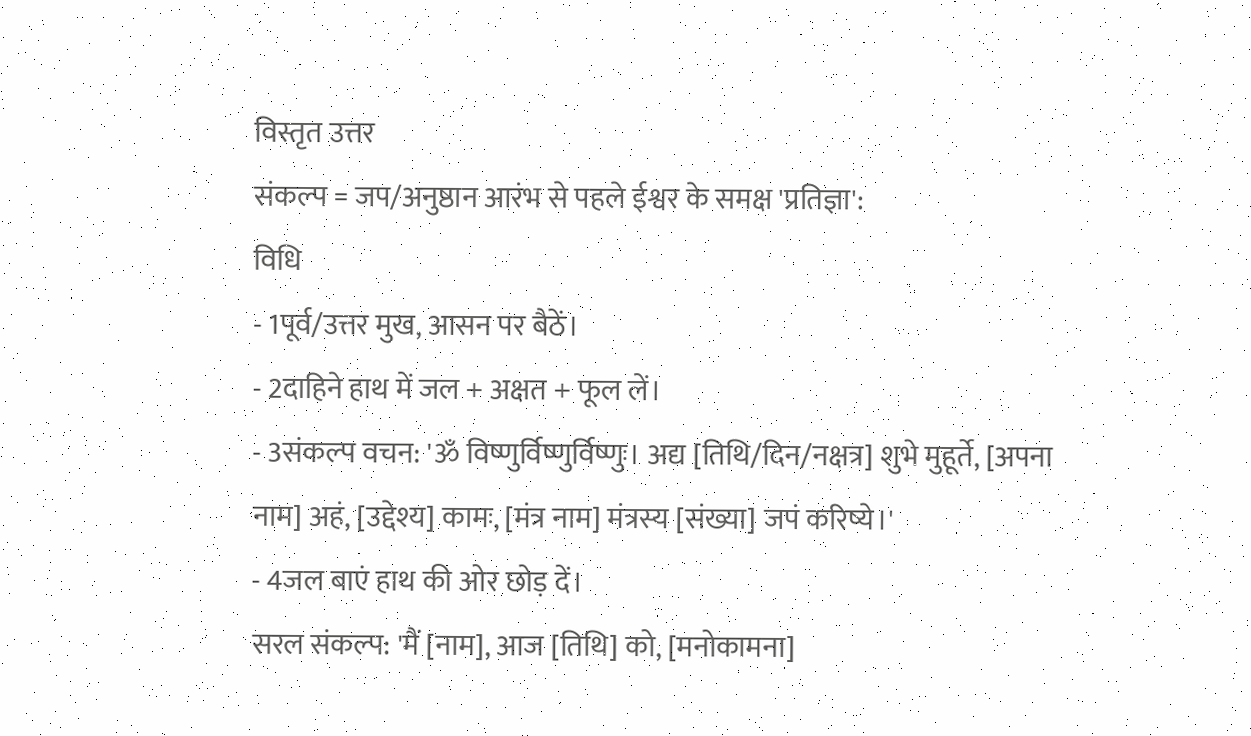विस्तृत उत्तर
संकल्प = जप/अनुष्ठान आरंभ से पहले ईश्वर के समक्ष 'प्रतिज्ञा':
विधि
- 1पूर्व/उत्तर मुख, आसन पर बैठें।
- 2दाहिने हाथ में जल + अक्षत + फूल लें।
- 3संकल्प वचन: 'ॐ विष्णुर्विष्णुर्विष्णुः। अद्य [तिथि/दिन/नक्षत्र] शुभे मुहूर्ते, [अपना नाम] अहं, [उद्देश्य] कामः, [मंत्र नाम] मंत्रस्य [संख्या] जपं करिष्ये।'
- 4जल बाएं हाथ की ओर छोड़ दें।
सरल संकल्प: 'मैं [नाम], आज [तिथि] को, [मनोकामना]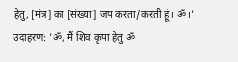हेतु, [मंत्र] का [संख्या] जप करता/करती हूं। ॐ।'
उदाहरण: 'ॐ, मैं शिव कृपा हेतु ॐ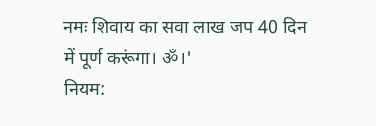नमः शिवाय का सवा लाख जप 40 दिन में पूर्ण करूंगा। ॐ।'
नियम: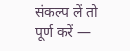संकल्प लें तो पूर्ण करें —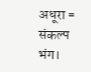अधूरा = संकल्प भंग।